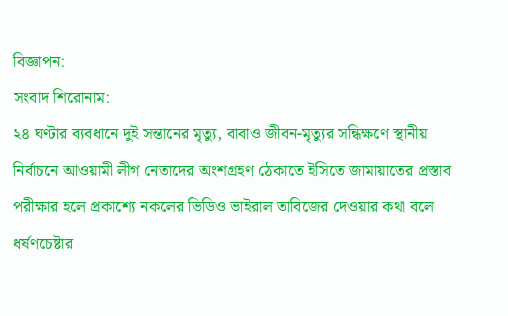বিজ্ঞাপন:
সংবাদ শিরোনাম:
২৪ ঘণ্টার ব্যবধানে দুই সন্তানের মৃত্যু, বাবাও জীবন-মৃত্যুর সন্ধিক্ষণে স্থানীয় নির্বাচনে আওয়ামী লীগ নেতাদের অংশগ্রহণ ঠেকাতে ইসিতে জামায়াতের প্রস্তাব পরীক্ষার হলে প্রকাশ্যে নকলের ভিডিও ভাইরাল তাবিজের দেওয়ার কথা বলে ধর্ষণচেষ্টার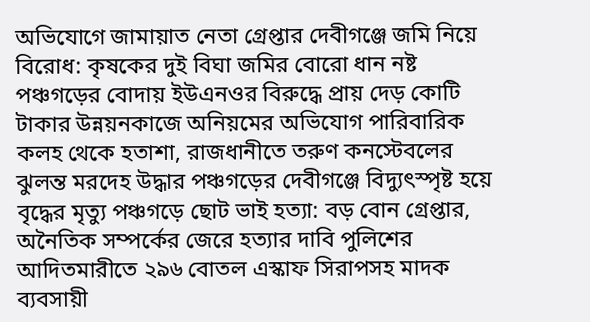অভিযোগে জামায়াত নেতা গ্রেপ্তার দেবীগঞ্জে জমি নিয়ে বিরোধ: কৃষকের দুই বিঘা জমির বোরো ধান নষ্ট পঞ্চগড়ের বোদায় ইউএনওর বিরুদ্ধে প্রায় দেড় কোটি টাকার উন্নয়নকাজে অনিয়মের অভিযোগ পারিবারিক কলহ থেকে হতাশা, রাজধানীতে তরুণ কনস্টেবলের ঝুলন্ত মরদেহ উদ্ধার পঞ্চগড়ের দেবীগঞ্জে বিদ্যুৎস্পৃষ্ট হয়ে বৃদ্ধের মৃত্যু পঞ্চগড়ে ছোট ভাই হত্যা: বড় বোন গ্রেপ্তার, অনৈতিক সম্পর্কের জেরে হত্যার দাবি পুলিশের আদিতমারীতে ২৯৬ বোতল এস্কাফ সিরাপসহ মাদক ব্যবসায়ী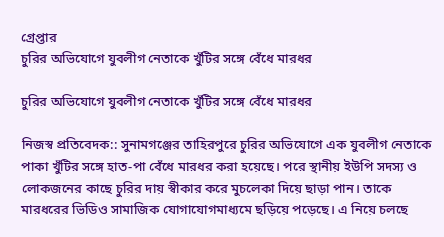গ্রেপ্তার
চুরির অভিযোগে যুবলীগ নেতাকে খুঁটির সঙ্গে বেঁধে মারধর

চুরির অভিযোগে যুবলীগ নেতাকে খুঁটির সঙ্গে বেঁধে মারধর

নিজস্ব প্রতিবেদক:: সুনামগঞ্জের তাহিরপুরে চুরির অভিযোগে এক যুবলীগ নেতাকে পাকা খুঁটির সঙ্গে হাত-পা বেঁধে মারধর করা হয়েছে। পরে স্থানীয় ইউপি সদস্য ও লোকজনের কাছে চুরির দায় স্বীকার করে মুচলেকা দিয়ে ছাড়া পান। তাকে মারধরের ভিডিও সামাজিক যোগাযোগমাধ্যমে ছড়িয়ে পড়েছে। এ নিয়ে চলছে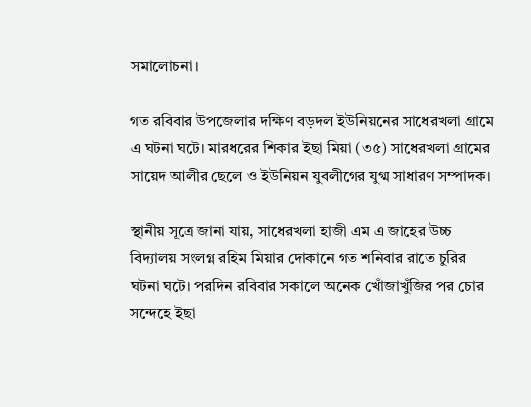সমালোচনা।

গত রবিবার উপজেলার দক্ষিণ বড়দল ইউনিয়নের সাধেরখলা গ্রামে এ ঘটনা ঘটে। মারধরের শিকার ইছা মিয়া (৩৫) সাধেরখলা গ্রামের সায়েদ আলীর ছেলে ও ইউনিয়ন যুবলীগের যুগ্ম সাধারণ সম্পাদক।

স্থানীয় সূত্রে জানা যায়, সাধেরখলা হাজী এম এ জাহের উচ্চ বিদ্যালয় সংলগ্ন রহিম মিয়ার দোকানে গত শনিবার রাতে চুরির ঘটনা ঘটে। পরদিন রবিবার সকালে অনেক খোঁজাখুঁজির পর চোর সন্দেহে ইছা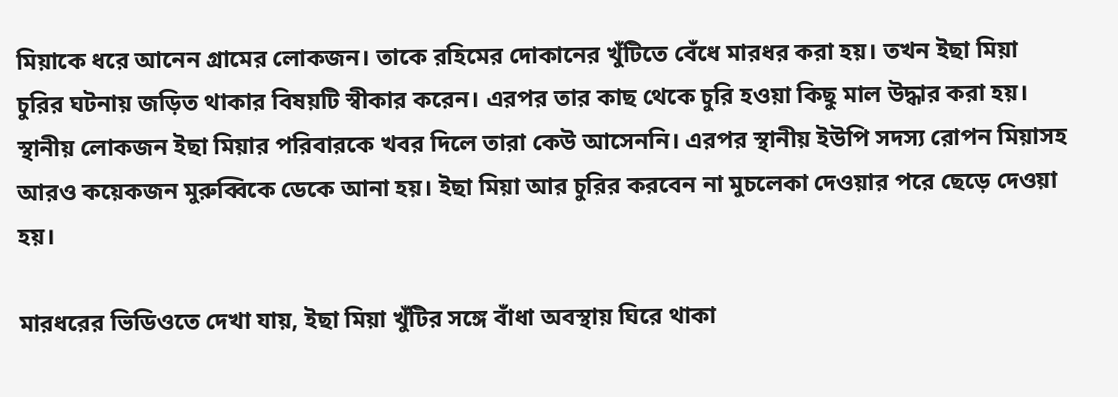মিয়াকে ধরে আনেন গ্রামের লোকজন। তাকে রহিমের দোকানের খুঁটিতে বেঁধে মারধর করা হয়। তখন ইছা মিয়া চুরির ঘটনায় জড়িত থাকার বিষয়টি স্বীকার করেন। এরপর তার কাছ থেকে চুরি হওয়া কিছু মাল উদ্ধার করা হয়। স্থানীয় লোকজন ইছা মিয়ার পরিবারকে খবর দিলে তারা কেউ আসেননি। এরপর স্থানীয় ইউপি সদস্য রোপন মিয়াসহ আরও কয়েকজন মুরুব্বিকে ডেকে আনা হয়। ইছা মিয়া আর চুরির করবেন না মুচলেকা দেওয়ার পরে ছেড়ে দেওয়া হয়।

মারধরের ভিডিওতে দেখা যায়, ইছা মিয়া খুঁটির সঙ্গে বাঁধা অবস্থায় ঘিরে থাকা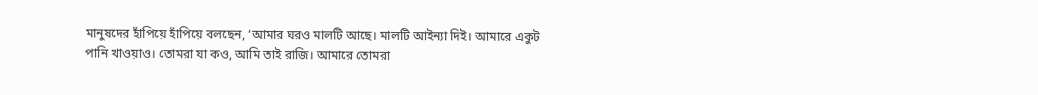মানুষদের হাঁপিয়ে হাঁপিয়ে বলছেন, ‘আমার ঘরও মালটি আছে। মালটি আইন্যা দিই। আমারে একুট পানি খাওয়াও। তোমরা যা কও, আমি তাই রাজি। আমারে তোমরা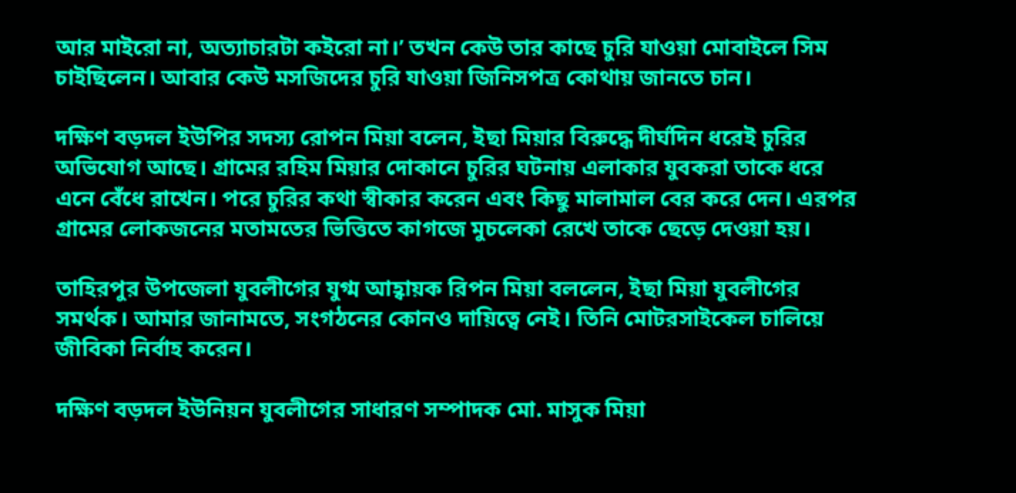আর মাইরো না, অত্যাচারটা কইরো না।’ তখন কেউ তার কাছে চুরি যাওয়া মোবাইলে সিম চাইছিলেন। আবার কেউ মসজিদের চুরি যাওয়া জিনিসপত্র কোথায় জানতে চান।

দক্ষিণ বড়দল ইউপির সদস্য রোপন মিয়া বলেন, ইছা মিয়ার বিরুদ্ধে দীর্ঘদিন ধরেই চুরির অভিযোগ আছে। গ্রামের রহিম মিয়ার দোকানে চুরির ঘটনায় এলাকার যুবকরা তাকে ধরে এনে বেঁধে রাখেন। পরে চুরির কথা স্বীকার করেন এবং কিছু মালামাল বের করে দেন। এরপর গ্রামের লোকজনের মতামতের ভিত্তিতে কাগজে মুচলেকা রেখে তাকে ছেড়ে দেওয়া হয়।

তাহিরপুর উপজেলা যুবলীগের যুগ্ম আহ্বায়ক রিপন মিয়া বললেন, ইছা মিয়া যুবলীগের সমর্থক। আমার জানামতে, সংগঠনের কোনও দায়িত্বে নেই। তিনি মোটরসাইকেল চালিয়ে জীবিকা নির্বাহ করেন।

দক্ষিণ বড়দল ইউনিয়ন যুবলীগের সাধারণ সম্পাদক মো. মাসুক মিয়া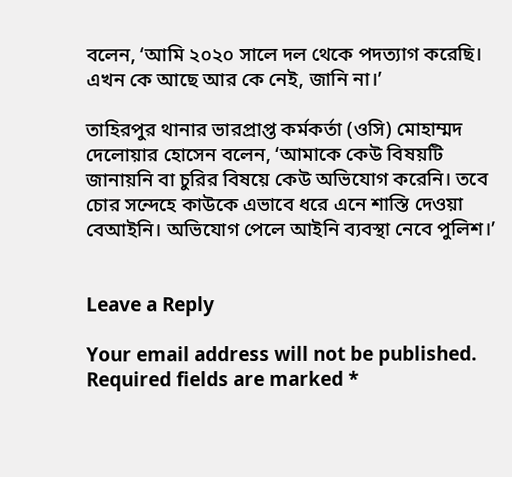বলেন, ‘আমি ২০২০ সালে দল থেকে পদত্যাগ করেছি। এখন কে আছে আর কে নেই, জানি না।’

তাহিরপুর থানার ভারপ্রাপ্ত কর্মকর্তা (ওসি) মোহাম্মদ দেলোয়ার হোসেন বলেন, ‘আমাকে কেউ বিষয়টি জানায়নি বা চুরির বিষয়ে কেউ অভিযোগ করেনি। তবে চোর সন্দেহে কাউকে এভাবে ধরে এনে শাস্তি দেওয়া বেআইনি। অভিযোগ পেলে আইনি ব্যবস্থা নেবে পুলিশ।’


Leave a Reply

Your email address will not be published. Required fields are marked *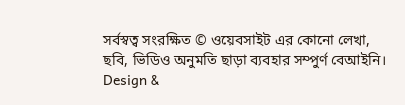সর্বস্বত্ব সংরক্ষিত © ওয়েবসাইট এর কোনো লেখা, ছবি, ভিডিও অনুমতি ছাড়া ব্যবহার সম্পুর্ণ বেআইনি।
Design &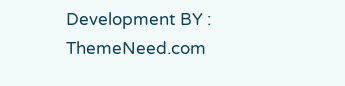Development BY : ThemeNeed.com